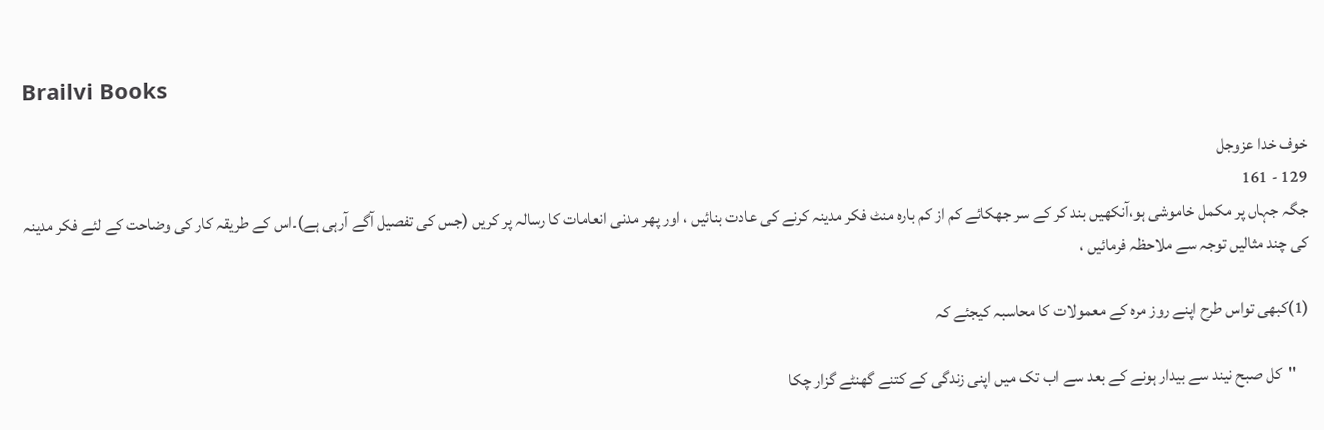Brailvi Books

خوف خدا عزوجل
129 - 161
جگہ جہاں پر مکمل خاموشی ہو،آنکھیں بند کر کے سر جھکائے کم از کم بارہ منٹ فکر مدینہ کرنے کی عادت بنائیں ، اور پھر مدنی انعامات کا رسالہ پر کریں (جس کی تفصیل آگے آرہی ہے)۔اس کے طریقہ کار کی وضاحت کے لئے فکر مدینہ کی چند مثالیں توجہ سے ملاحظہ فرمائیں ،

(1)کبھی تواس طرح اپنے روز مرہ کے معمولات کا محاسبہ کیجئے کہ

    ''کل صبح نیند سے بیدار ہونے کے بعد سے اب تک میں اپنی زندگی کے کتنے گھنٹے گزار چکا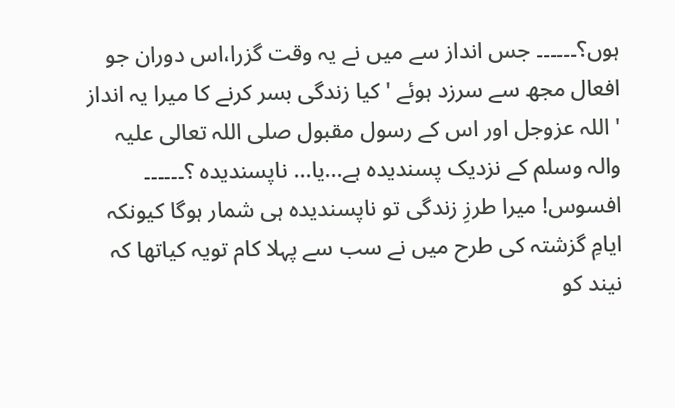ہوں؟۔۔۔۔۔۔ جس انداز سے میں نے یہ وقت گزرا،اس دوران جو افعال مجھ سے سرزد ہوئے ' کیا زندگی بسر کرنے کا میرا یہ انداز ' اللہ عزوجل اور اس کے رسول مقبول صلی اللہ تعالی علیہ والہ وسلم کے نزدیک پسندیدہ ہے...یا... ناپسندیدہ ؟۔۔۔۔۔۔ افسوس! میرا طرزِ زندگی تو ناپسندیدہ ہی شمار ہوگا کیونکہ ایامِ گزشتہ کی طرح میں نے سب سے پہلا کام تویہ کیاتھا کہ نیند کو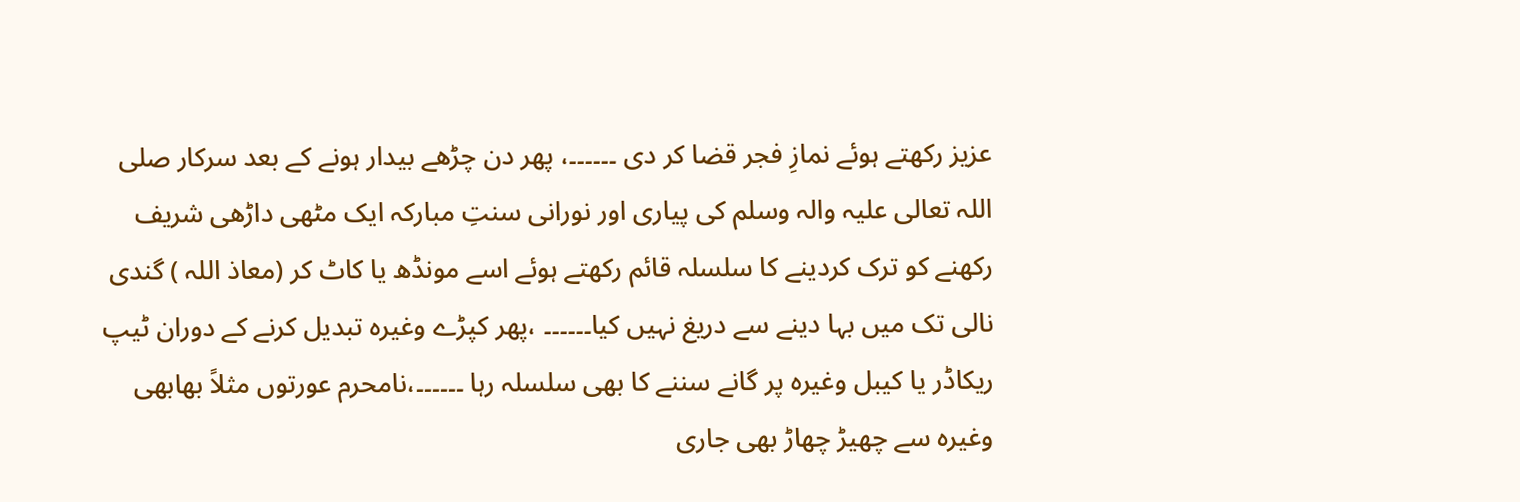عزیز رکھتے ہوئے نمازِ فجر قضا کر دی ۔۔۔۔۔۔، پھر دن چڑھے بیدار ہونے کے بعد سرکار صلی اللہ تعالی علیہ والہ وسلم کی پیاری اور نورانی سنتِ مبارکہ ایک مٹھی داڑھی شریف رکھنے کو ترک کردینے کا سلسلہ قائم رکھتے ہوئے اسے مونڈھ یا کاٹ کر (معاذ اللہ ) گندی نالی تک میں بہا دینے سے دریغ نہیں کیا۔۔۔۔۔۔ ،پھر کپڑے وغیرہ تبدیل کرنے کے دوران ٹیپ ریکاڈر یا کیبل وغیرہ پر گانے سننے کا بھی سلسلہ رہا ۔۔۔۔۔۔،نامحرم عورتوں مثلاً بھابھی وغیرہ سے چھیڑ چھاڑ بھی جاری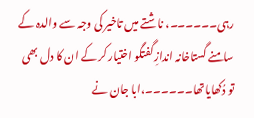رہی۔۔۔۔۔۔، ناشتے میں تاخیر کی وجہ سے والدہ کے سامنے گستاخانہ اندازِ گفتگو اختیار کر کے ان کا دل بھی تو دُکھایاتھا۔۔۔۔۔۔،ابا جان نے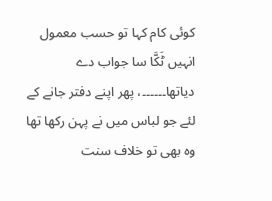کوئی کام کہا تو حسب معمول انہیں ٹَکَّا سا جواب دے دیاتھا۔۔۔۔۔۔، پھر اپنے دفتر جانے کے لئے جو لباس میں نے پہن رکھا تھا وہ بھی تو خلاف سنت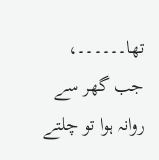تھا۔۔۔۔۔۔، جب گھر سے روانہ ہوا تو چلتے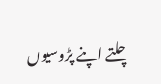چلتے اپنے پڑوسیوں